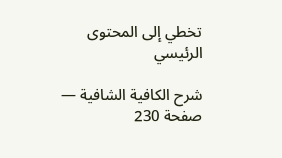تخطي إلى المحتوى الرئيسي

شرح الكافية الشافية — صفحة 230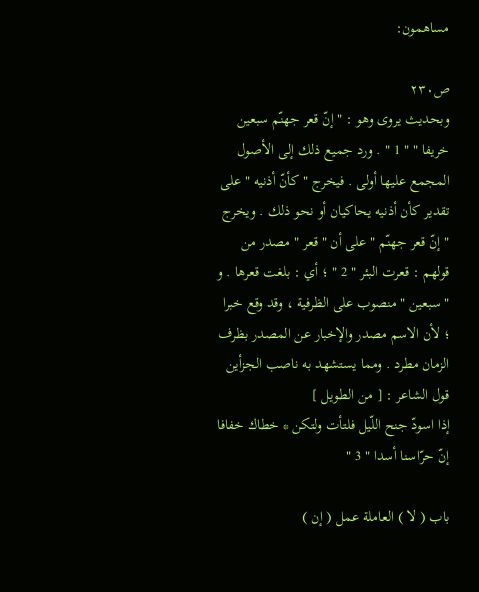مساهمون:

ص٢٣٠
وبحديث يروى وهو : " إنّ قعر جهنّم سبعين خريفا " " 1 " . ورد جميع ذلك إلى الأصول المجمع عليها أولى . فيخرج " كأنّ أذنيه " على تقدير كأن أذنيه يحاكيان أو نحو ذلك . ويخرج " إنّ قعر جهنّم " على أن " قعر " مصدر من قولهم : قعرت البئر " 2 " ؛ أي : بلغت قعرها . و " سبعين " منصوب على الظرفية ، وقد وقع خبرا ؛ لأن الاسم مصدر والإخبار عن المصدر بظرف الزمان مطرد . ومما يستشهد به ناصب الجزأين قول الشاعر : [ من الطويل ]
إذا اسودّ جنح اللّيل فلتأت ولتكن * خطاك خفافا إنّ حرّاسنا أسدا " 3 "

باب ( لا ) العاملة عمل ( إن )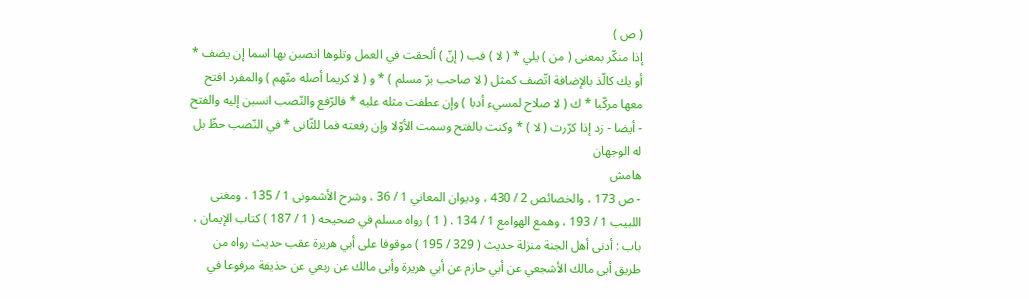( ص )
إذا منكّر بمعنى ( من ) يلي * ( لا ) فب ( إنّ ) ألحقت في العمل وتلوها انصبن بها اسما إن يضف * أو يك كالّذ بالإضافة اتّصف كمثل ( لا صاحب برّ مسلم ) * و ( لا كريما أصله متّهم ) والمفرد افتح معها مركّبا * ك ( لا صلاح لمسيء أدبا ) وإن عطفت مثله عليه * فالرّفع والنّصب انسبن إليه والفتح - أيضا - زد إذا كرّرت ( لا ) * وكنت بالفتح وسمت الأوّلا وإن رفعته فما للثّانى * في النّصب حظّ بل له الوجهان
هامش
- ص 173 ، والخصائص 2 / 430 ، وديوان المعاني 1 / 36 ، وشرح الأشمونى 1 / 135 ، ومغنى اللبيب 1 / 193 ، وهمع الهوامع 1 / 134 . ( 1 ) رواه مسلم في صحيحه ( 1 / 187 ) كتاب الإيمان ، باب : أدنى أهل الجنة منزلة حديث ( 329 / 195 ) موقوفا على أبي هريرة عقب حديث رواه من طريق أبى مالك الأشجعي عن أبي حازم عن أبي هريرة وأبى مالك عن ربعي عن حذيفة مرفوعا في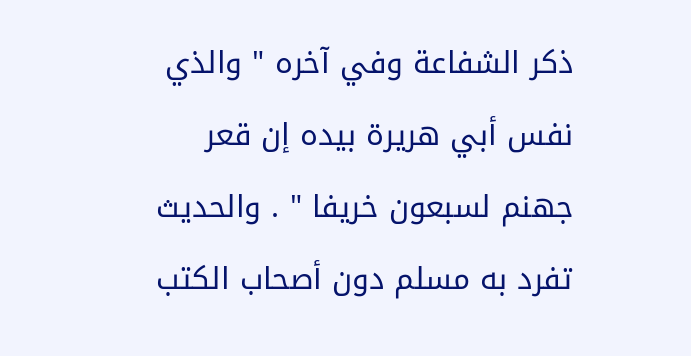ذكر الشفاعة وفي آخره " والذي نفس أبي هريرة بيده إن قعر جهنم لسبعون خريفا " . والحديث تفرد به مسلم دون أصحاب الكتب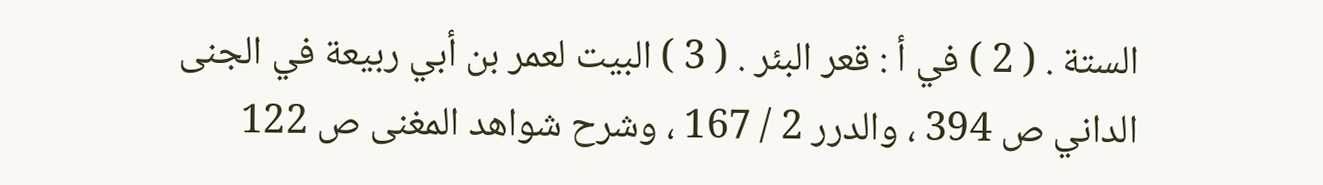الستة . ( 2 ) في أ : قعر البئر . ( 3 ) البيت لعمر بن أبي ربيعة في الجنى الداني ص 394 ، والدرر 2 / 167 ، وشرح شواهد المغنى ص 122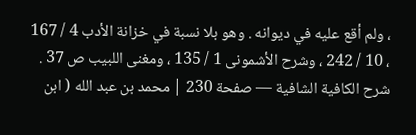، ولم أقع عليه في ديوانه . وهو بلا نسبة في خزانة الأدب 4 / 167 ، 10 / 242 ، وشرح الأشمونى 1 / 135 ، ومغنى اللبيب ص 37 .
شرح الكافية الشافية — صفحة 230 | محمد بن عبد الله ( ابن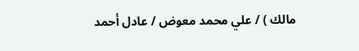مالك ) / علي محمد معوض / عادل أحمد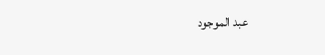عبد الموجود